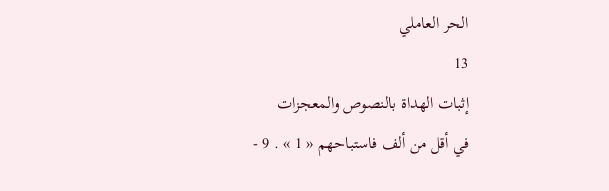الحر العاملي
13
إثبات الهداة بالنصوص والمعجزات
في أقل من ألف فاستباحهم « 1 » . 9 -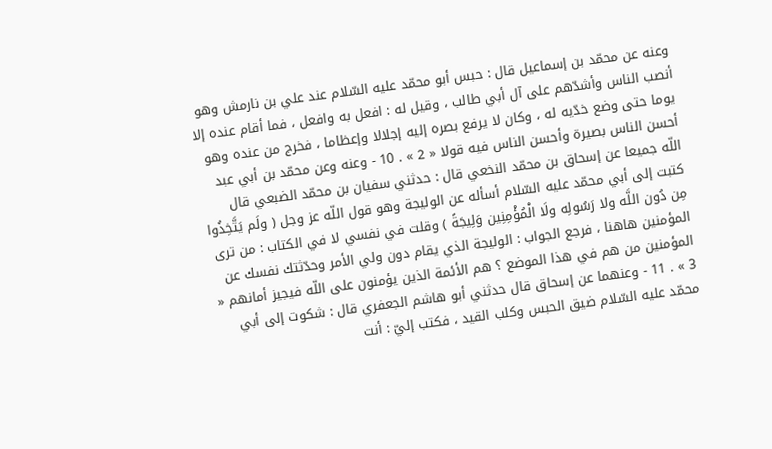وعنه عن محمّد بن إسماعيل قال : حبس أبو محمّد عليه السّلام عند علي بن نارمش وهو أنصب الناس وأشدّهم على آل أبي طالب ، وقيل له : افعل به وافعل ، فما أقام عنده إلا يوما حتى وضع خدّيه له ، وكان لا يرفع بصره إليه إجلالا وإعظاما ، فخرج من عنده وهو أحسن الناس بصيرة وأحسن الناس فيه قولا « 2 » . 10 - وعنه وعن محمّد بن أبي عبد اللّه جميعا عن إسحاق بن محمّد النخعي قال : حدثني سفيان بن محمّد الضبعي قال كتبت إلى أبي محمّد عليه السّلام أسأله عن الوليجة وهو قول اللّه عز وجل ( ولَم يَتَّخِذُوا مِن دُون اللَّه ولا رَسُولِه ولَا الْمُؤْمِنِين وَلِيجَةً ) وقلت في نفسي لا في الكتاب : من ترى المؤمنين هاهنا ، فرجع الجواب : الوليجة الذي يقام دون ولي الأمر وحدّثتك نفسك عن المؤمنين من هم في هذا الموضع ؟ هم الأئمة الذين يؤمنون على اللّه فيجيز أمانهم « 3 » . 11 - وعنهما عن إسحاق قال حدثني أبو هاشم الجعفري قال : شكوت إلى أبي محمّد عليه السّلام ضيق الحبس وكلب القيد ، فكتب إليّ : أنت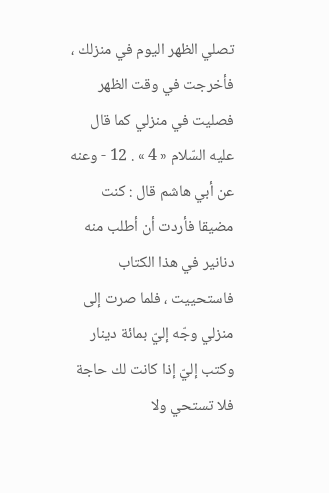تصلي الظهر اليوم في منزلك ، فأخرجت في وقت الظهر فصليت في منزلي كما قال عليه السّلام « 4 » . 12 - وعنه عن أبي هاشم قال : كنت مضيقا فأردت أن أطلب منه دنانير في هذا الكتاب فاستحييت ، فلما صرت إلى منزلي وجّه إليّ بمائة دينار وكتب إليّ إذا كانت لك حاجة فلا تستحي ولا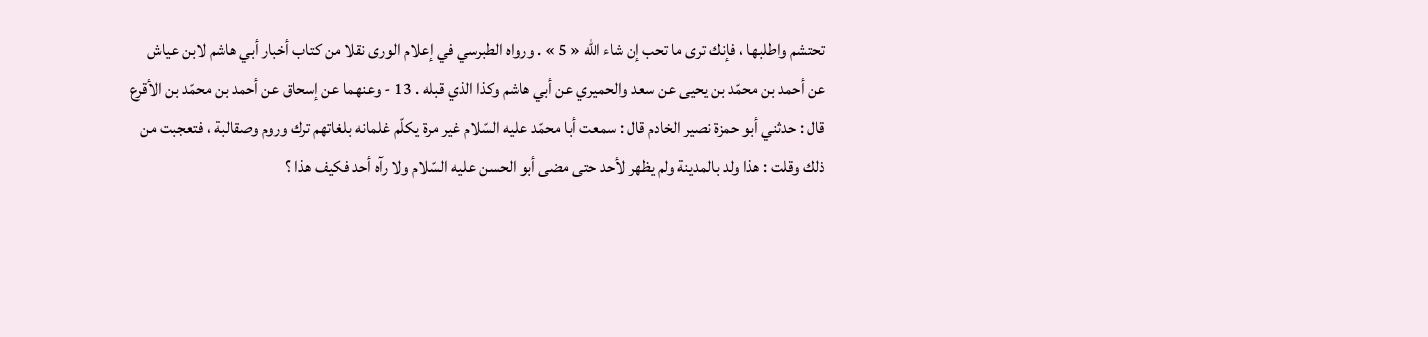تحتشم واطلبها ، فإنك ترى ما تحب إن شاء اللّه « 5 » . ورواه الطبرسي في إعلام الورى نقلا من كتاب أخبار أبي هاشم لابن عياش عن أحمد بن محمّد بن يحيى عن سعد والحميري عن أبي هاشم وكذا الذي قبله . 13 - وعنهما عن إسحاق عن أحمد بن محمّد بن الأقرع قال : حدثني أبو حمزة نصير الخادم قال : سمعت أبا محمّد عليه السّلام غير مرة يكلّم غلمانه بلغاتهم ترك وروم وصقالبة ، فتعجبت من ذلك وقلت : هذا ولد بالمدينة ولم يظهر لأحد حتى مضى أبو الحسن عليه السّلام ولا رآه أحد فكيف هذا ؟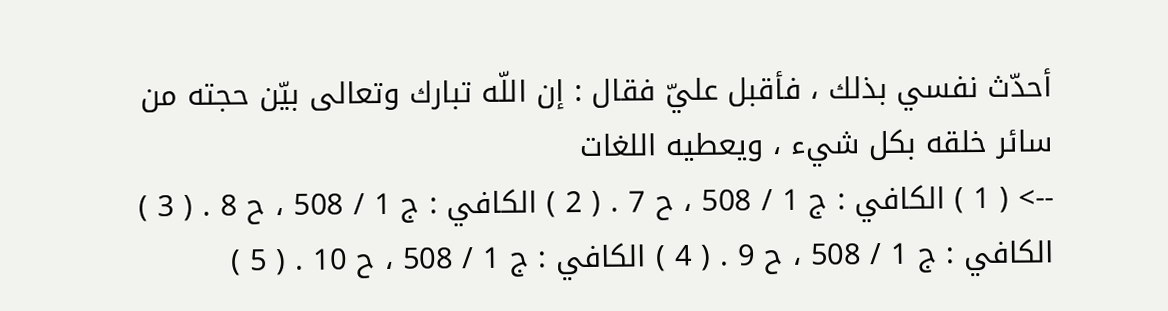أحدّث نفسي بذلك ، فأقبل عليّ فقال : إن اللّه تبارك وتعالى بيّن حجته من سائر خلقه بكل شيء ، ويعطيه اللغات
--> ( 1 ) الكافي : ج 1 / 508 ، ح 7 . ( 2 ) الكافي : ج 1 / 508 ، ح 8 . ( 3 ) الكافي : ج 1 / 508 ، ح 9 . ( 4 ) الكافي : ج 1 / 508 ، ح 10 . ( 5 )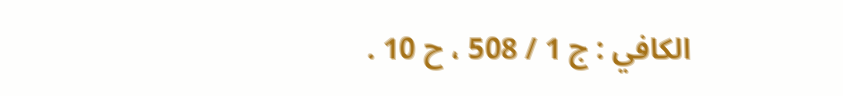الكافي : ج 1 / 508 ، ح 10 .